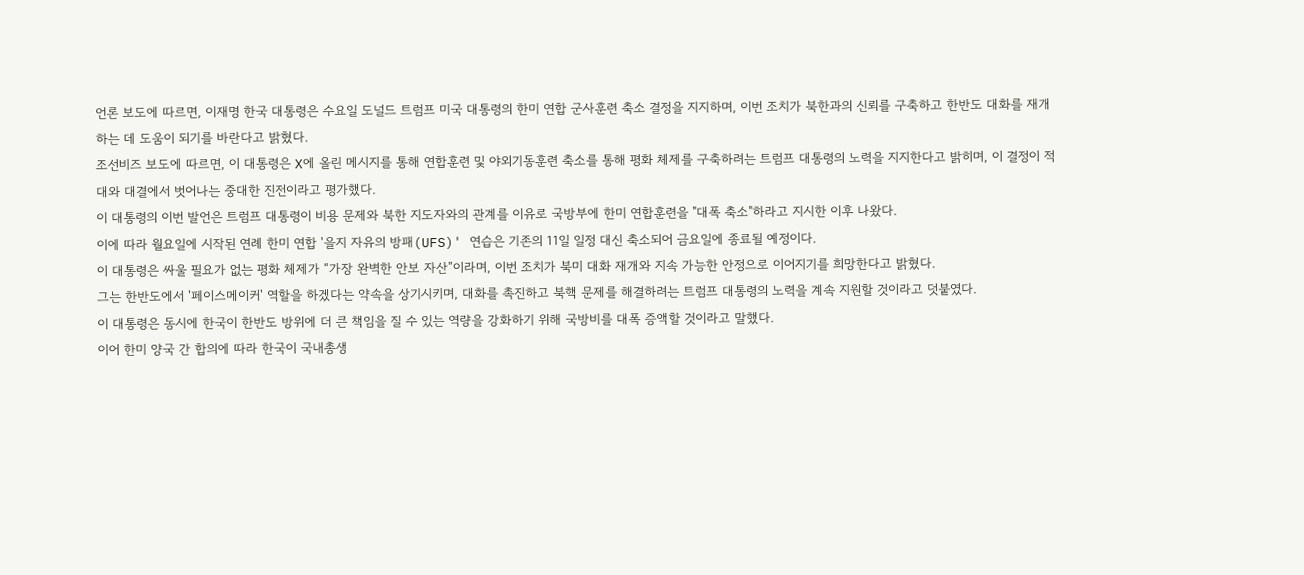언론 보도에 따르면, 이재명 한국 대통령은 수요일 도널드 트럼프 미국 대통령의 한미 연합 군사훈련 축소 결정을 지지하며, 이번 조치가 북한과의 신뢰를 구축하고 한반도 대화를 재개하는 데 도움이 되기를 바란다고 밝혔다.
조선비즈 보도에 따르면, 이 대통령은 X에 올린 메시지를 통해 연합훈련 및 야외기동훈련 축소를 통해 평화 체제를 구축하려는 트럼프 대통령의 노력을 지지한다고 밝히며, 이 결정이 적대와 대결에서 벗어나는 중대한 진전이라고 평가했다.
이 대통령의 이번 발언은 트럼프 대통령이 비용 문제와 북한 지도자와의 관계를 이유로 국방부에 한미 연합훈련을 "대폭 축소"하라고 지시한 이후 나왔다.
이에 따라 월요일에 시작된 연례 한미 연합 '을지 자유의 방패(UFS)' 연습은 기존의 11일 일정 대신 축소되어 금요일에 종료될 예정이다.
이 대통령은 싸울 필요가 없는 평화 체제가 “가장 완벽한 안보 자산”이라며, 이번 조치가 북미 대화 재개와 지속 가능한 안정으로 이어지기를 희망한다고 밝혔다.
그는 한반도에서 '페이스메이커' 역할을 하겠다는 약속을 상기시키며, 대화를 촉진하고 북핵 문제를 해결하려는 트럼프 대통령의 노력을 계속 지원할 것이라고 덧붙였다.
이 대통령은 동시에 한국이 한반도 방위에 더 큰 책임을 질 수 있는 역량을 강화하기 위해 국방비를 대폭 증액할 것이라고 말했다.
이어 한미 양국 간 합의에 따라 한국이 국내총생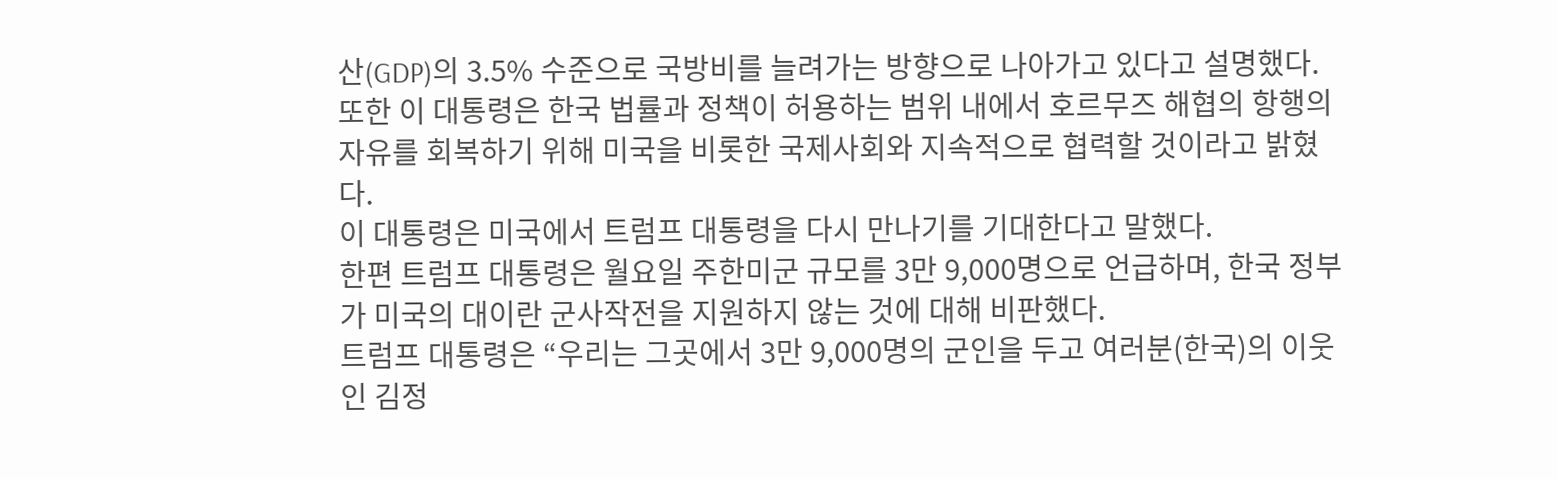산(GDP)의 3.5% 수준으로 국방비를 늘려가는 방향으로 나아가고 있다고 설명했다.
또한 이 대통령은 한국 법률과 정책이 허용하는 범위 내에서 호르무즈 해협의 항행의 자유를 회복하기 위해 미국을 비롯한 국제사회와 지속적으로 협력할 것이라고 밝혔다.
이 대통령은 미국에서 트럼프 대통령을 다시 만나기를 기대한다고 말했다.
한편 트럼프 대통령은 월요일 주한미군 규모를 3만 9,000명으로 언급하며, 한국 정부가 미국의 대이란 군사작전을 지원하지 않는 것에 대해 비판했다.
트럼프 대통령은 “우리는 그곳에서 3만 9,000명의 군인을 두고 여러분(한국)의 이웃인 김정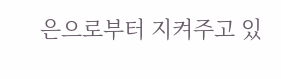은으로부터 지켜주고 있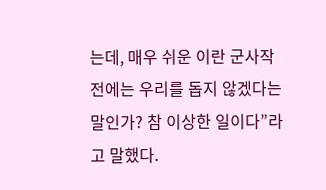는데, 매우 쉬운 이란 군사작전에는 우리를 돕지 않겠다는 말인가? 참 이상한 일이다”라고 말했다.